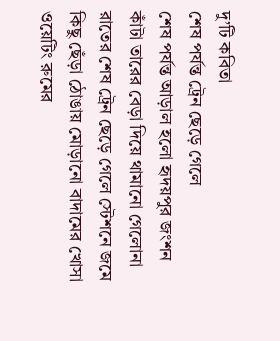দু’টি কবিতা
শেষ পর্যন্ত ট্রেন ছেড়ে গেলে
শেষ পর্যন্ত আড়াল হলো হৃদয়পুর জংশন
কাঁটা তারের বেড়া দিয়ে থামানো গেলোনা
রাতের শেষ ট্রেন ছেড়ে গেলে স্টেশনে জমে
কিছু ছেঁড়া ঠোঙায় মোড়ানো বাদামের খোসা
ওয়েটিং রুমের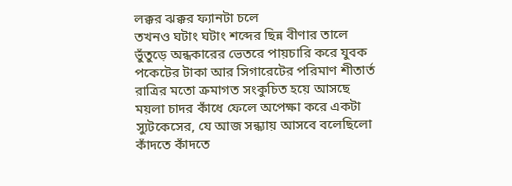লক্কর ঝক্কর ফ্যানটা চলে
তখনও ঘটাং ঘটাং শব্দের ছিন্ন বীণার তালে
ভুঁতুড়ে অন্ধকারের ভেতরে পায়চারি করে যুবক
পকেটের টাকা আর সিগারেটের পরিমাণ শীতার্ত
রাত্রির মতো ক্রমাগত সংকুচিত হয়ে আসছে
ময়লা চাদর কাঁধে ফেলে অপেক্ষা করে একটা
স্যুটকেসের, যে আজ সন্ধ্যায় আসবে বলেছিলো
কাঁদতে কাঁদতে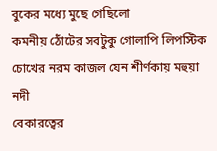বুকের মধ্যে মুছে গেছিলো
কমনীয় ঠোঁটের সবটুকু গোলাপি লিপস্টিক
চোখের নরম কাজল যেন শীর্ণকায় মহুয়া নদী
বেকারত্বের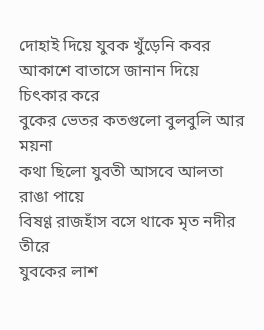দোহাই দিয়ে যুবক খুঁড়েনি কবর
আকাশে বাতাসে জানান দিয়ে চিৎকার করে
বুকের ভেতর কতগুলো বুলবুলি আর ময়না
কথা ছিলো যুবতী আসবে আলতা রাঙা পায়ে
বিষণ্ণ রাজহাঁস বসে থাকে মৃত নদীর তীরে
যুবকের লাশ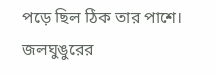পড়ে ছিল ঠিক তার পাশে।
জলঘুঙুরের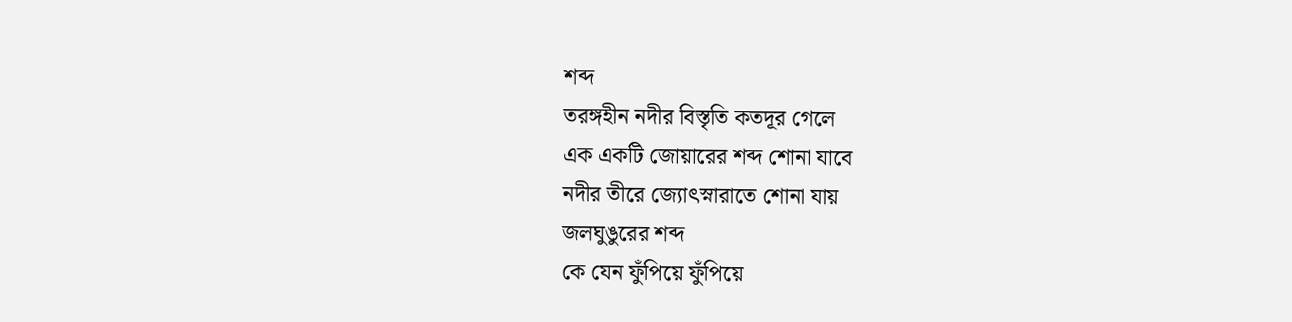শব্দ
তরঙ্গহীন নদীর বিস্তৃতি কতদূর গেলে
এক একটি জোয়ারের শব্দ শোনা যাবে
নদীর তীরে জ্যোৎস্নারাতে শোনা যায়
জলঘুঙুরের শব্দ
কে যেন ফুঁপিয়ে ফুঁপিয়ে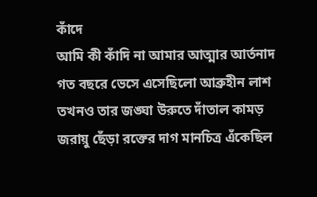কাঁদে
আমি কী কাঁদি না আমার আত্মার আর্তনাদ
গত বছরে ভেসে এসেছিলো আব্রুহীন লাশ
তখনও তার জঙ্ঘা উরুতে দাঁতাল কামড়
জরায়ু ছেঁড়া রক্তের দাগ মানচিত্র এঁকেছিল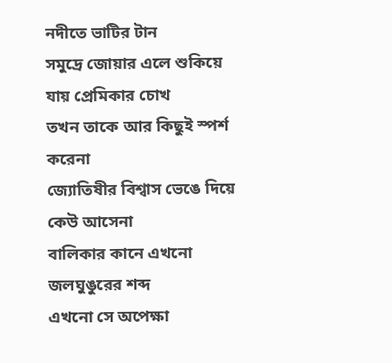নদীতে ভাটির টান
সমুদ্রে জোয়ার এলে শুকিয়ে যায় প্রেমিকার চোখ
তখন তাকে আর কিছুই স্পর্শ করেনা
জ্যোতিষীর বিশ্বাস ভেঙে দিয়ে কেউ আসেনা
বালিকার কানে এখনো জলঘুঙুরের শব্দ
এখনো সে অপেক্ষা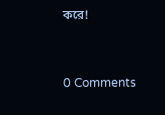করে!


0 Comments